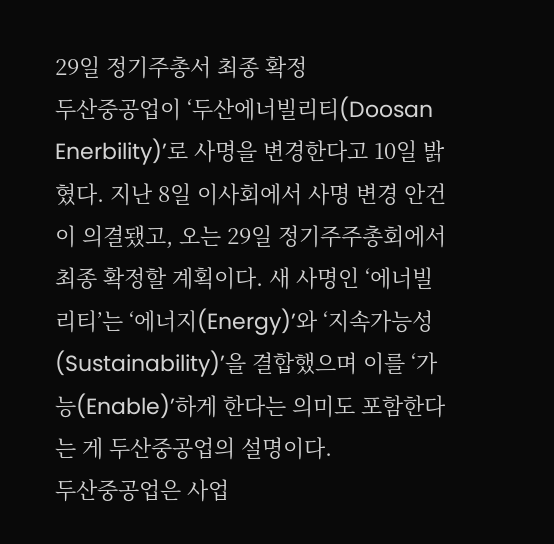29일 정기주총서 최종 확정
두산중공업이 ‘두산에너빌리티(Doosan Enerbility)’로 사명을 변경한다고 10일 밝혔다. 지난 8일 이사회에서 사명 변경 안건이 의결됐고, 오는 29일 정기주주총회에서 최종 확정할 계획이다. 새 사명인 ‘에너빌리티’는 ‘에너지(Energy)’와 ‘지속가능성(Sustainability)’을 결합했으며 이를 ‘가능(Enable)’하게 한다는 의미도 포함한다는 게 두산중공업의 설명이다.
두산중공업은 사업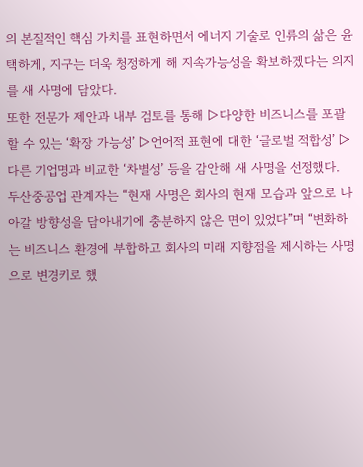의 본질적인 핵심 가치를 표현하면서 에너지 기술로 인류의 삶은 윤택하게, 지구는 더욱 청정하게 해 지속가능성을 확보하겠다는 의지를 새 사명에 담았다.
또한 전문가 제안과 내부 검토를 통해 ▷다양한 비즈니스를 포괄할 수 있는 ‘확장 가능성’ ▷언어적 표현에 대한 ‘글로벌 적합성’ ▷다른 기업명과 비교한 ‘차별성’ 등을 감안해 새 사명을 선정했다.
두산중공업 관계자는 “현재 사명은 회사의 현재 모습과 앞으로 나아갈 방향성을 담아내기에 충분하지 않은 면이 있었다”며 “변화하는 비즈니스 환경에 부합하고 회사의 미래 지향점을 제시하는 사명으로 변경키로 했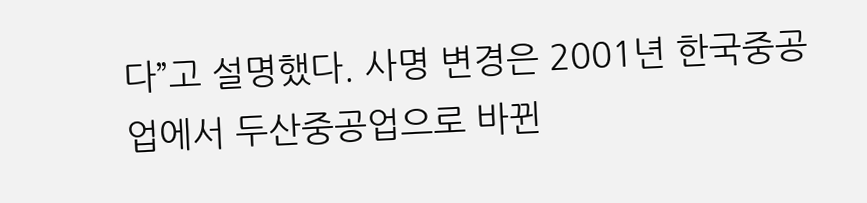다”고 설명했다. 사명 변경은 2001년 한국중공업에서 두산중공업으로 바뀐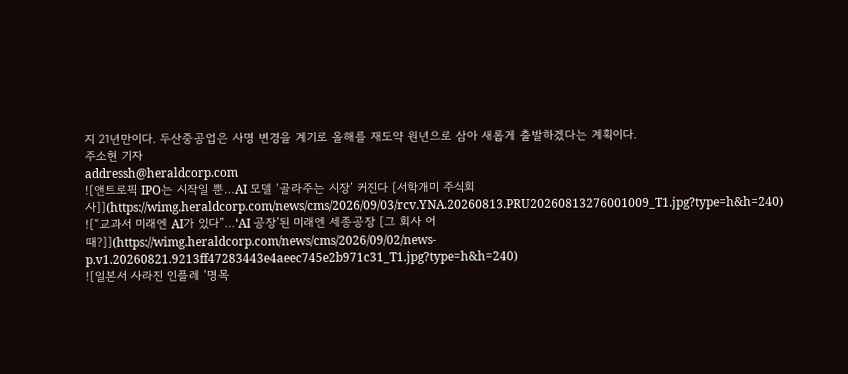지 21년만이다. 두산중공업은 사명 변경을 계기로 올해를 재도약 원년으로 삼아 새롭게 출발하겠다는 계획이다.
주소현 기자
addressh@heraldcorp.com
![앤트로픽 IPO는 시작일 뿐…AI 모델 ‘골라주는 시장’ 커진다 [서학개미 주식회사]](https://wimg.heraldcorp.com/news/cms/2026/09/03/rcv.YNA.20260813.PRU20260813276001009_T1.jpg?type=h&h=240)
![“교과서 미래엔 AI가 있다”…‘AI 공장’된 미래엔 세종공장 [그 회사 어때?]](https://wimg.heraldcorp.com/news/cms/2026/09/02/news-p.v1.20260821.9213ff47283443e4aeec745e2b971c31_T1.jpg?type=h&h=240)
![일본서 사라진 인플레 ‘명목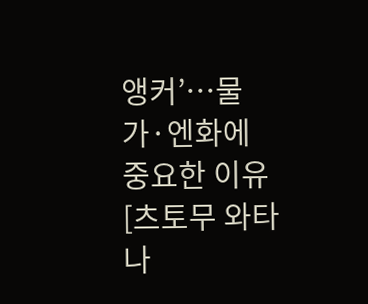앵커’…물가·엔화에 중요한 이유 [츠토무 와타나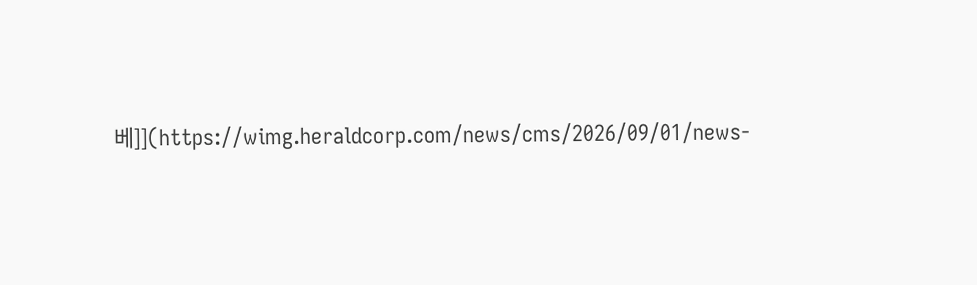베]](https://wimg.heraldcorp.com/news/cms/2026/09/01/news-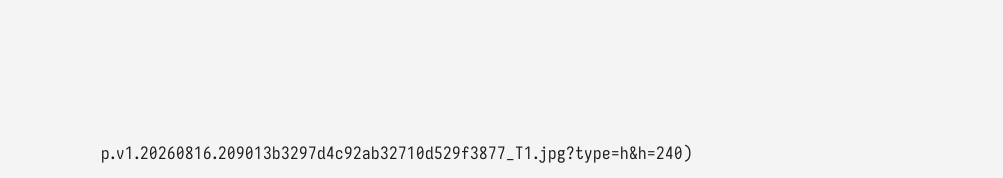p.v1.20260816.209013b3297d4c92ab32710d529f3877_T1.jpg?type=h&h=240)